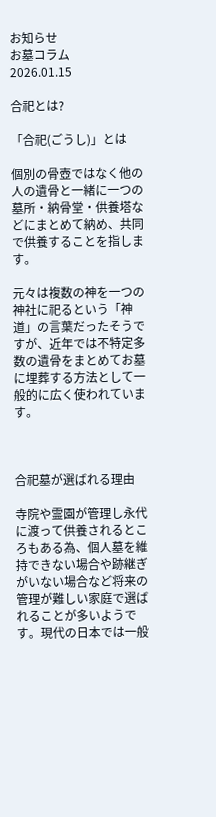お知らせ
お墓コラム
2026.01.15

合祀とは?

「合祀(ごうし)」とは

個別の骨壺ではなく他の人の遺骨と一緒に一つの墓所・納骨堂・供養塔などにまとめて納め、共同で供養することを指します。

元々は複数の神を一つの神社に祀るという「神道」の言葉だったそうですが、近年では不特定多数の遺骨をまとめてお墓に埋葬する方法として一般的に広く使われています。



合祀墓が選ばれる理由

寺院や霊園が管理し永代に渡って供養されるところもある為、個人墓を維持できない場合や跡継ぎがいない場合など将来の管理が難しい家庭で選ばれることが多いようです。現代の日本では一般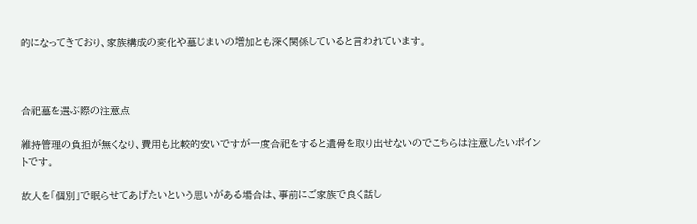的になってきており、家族構成の変化や墓じまいの増加とも深く関係していると言われています。



合祀墓を選ぶ際の注意点

維持管理の負担が無くなり、費用も比較的安いですが一度合祀をすると遺骨を取り出せないのでこちらは注意したいポイントです。

故人を「個別」で眠らせてあげたいという思いがある場合は、事前にご家族で良く話し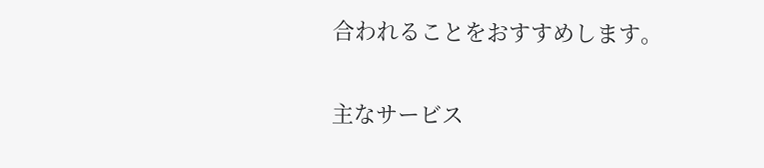合われることをおすすめします。

主なサービス